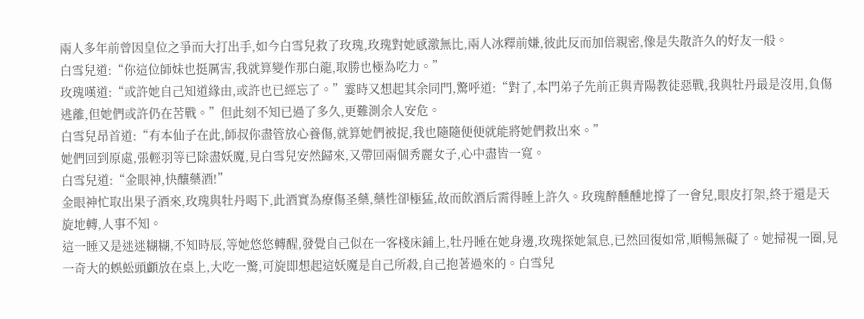兩人多年前曾因皇位之爭而大打出手,如今白雪兒救了玫瑰,玫瑰對她感激無比,兩人冰釋前嫌,彼此反而加倍親密,像是失散許久的好友一般。
白雪兒道:“你這位師妹也挺厲害,我就算變作那白龍,取勝也極為吃力。”
玫瑰嘆道:“或許她自己知道緣由,或許也已經忘了。”霎時又想起其余同門,驚呼道:“對了,本門弟子先前正與青陽教徒惡戰,我與牡丹最是沒用,負傷逃離,但她們或許仍在苦戰。”但此刻不知已過了多久,更難測余人安危。
白雪兒昂首道:“有本仙子在此,師叔你盡管放心養傷,就算她們被捉,我也隨隨便便就能將她們救出來。”
她們回到原處,張輕羽等已除盡妖魔,見白雪兒安然歸來,又帶回兩個秀麗女子,心中盡皆一寬。
白雪兒道:“金眼神,快釀藥酒!”
金眼神忙取出果子酒來,玫瑰與牡丹喝下,此酒實為療傷圣藥,藥性卻極猛,故而飲酒后需得睡上許久。玫瑰醉醺醺地撐了一會兒,眼皮打架,終于還是天旋地轉,人事不知。
這一睡又是迷迷糊糊,不知時辰,等她悠悠轉醒,發覺自己似在一客棧床鋪上,牡丹睡在她身邊,玫瑰探她氣息,已然回復如常,順暢無礙了。她掃視一圈,見一奇大的蜈蚣頭顱放在桌上,大吃一驚,可旋即想起這妖魔是自己所殺,自己抱著過來的。白雪兒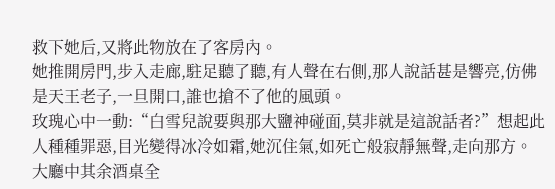救下她后,又將此物放在了客房內。
她推開房門,步入走廊,駐足聽了聽,有人聲在右側,那人說話甚是響亮,仿佛是天王老子,一旦開口,誰也搶不了他的風頭。
玫瑰心中一動:“白雪兒說要與那大鹽神碰面,莫非就是這說話者?”想起此人種種罪惡,目光變得冰冷如霜,她沉住氣,如死亡般寂靜無聲,走向那方。
大廳中其余酒桌全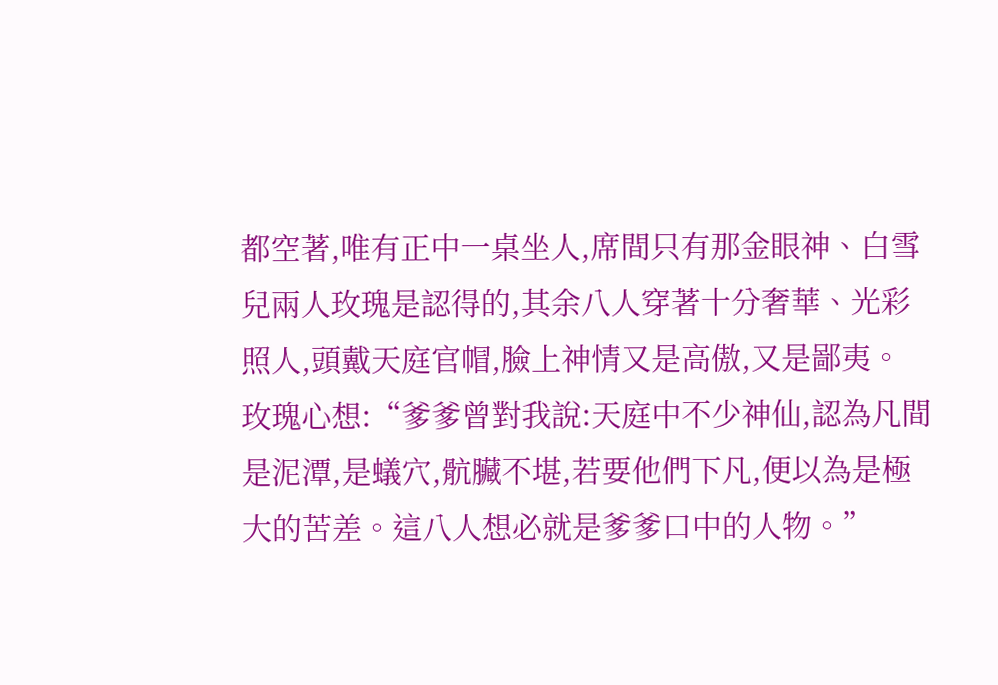都空著,唯有正中一桌坐人,席間只有那金眼神、白雪兒兩人玫瑰是認得的,其余八人穿著十分奢華、光彩照人,頭戴天庭官帽,臉上神情又是高傲,又是鄙夷。
玫瑰心想:“爹爹曾對我說:天庭中不少神仙,認為凡間是泥潭,是蟻穴,骯臟不堪,若要他們下凡,便以為是極大的苦差。這八人想必就是爹爹口中的人物。”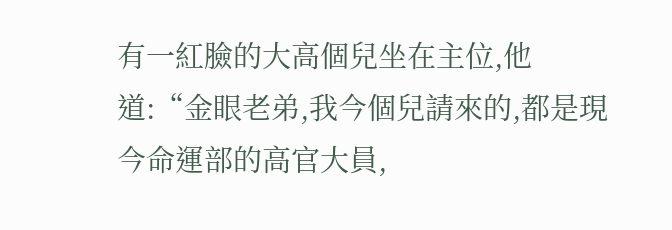有一紅臉的大高個兒坐在主位,他道:“金眼老弟,我今個兒請來的,都是現今命運部的高官大員,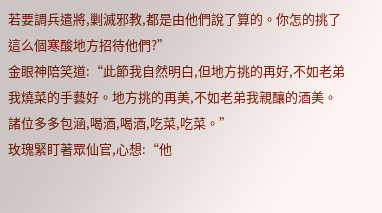若要調兵遣將,剿滅邪教,都是由他們說了算的。你怎的挑了這么個寒酸地方招待他們?”
金眼神陪笑道:“此節我自然明白,但地方挑的再好,不如老弟我燒菜的手藝好。地方挑的再美,不如老弟我親釀的酒美。諸位多多包涵,喝酒,喝酒,吃菜,吃菜。”
玫瑰緊盯著眾仙官,心想:“他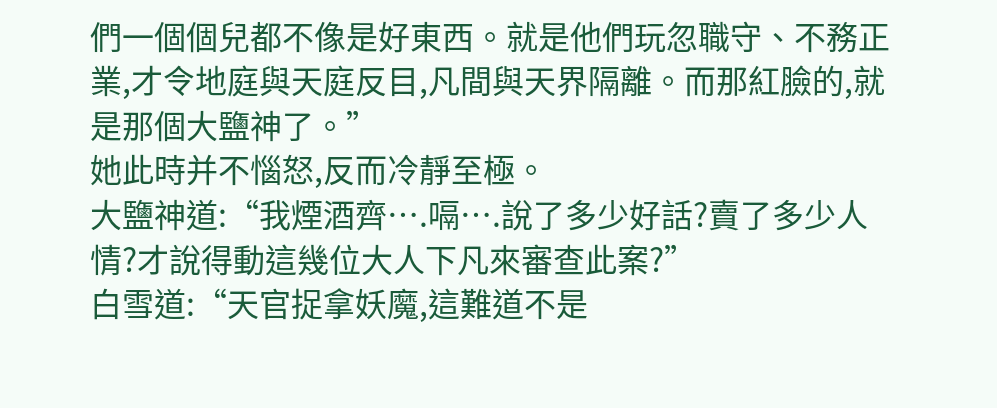們一個個兒都不像是好東西。就是他們玩忽職守、不務正業,才令地庭與天庭反目,凡間與天界隔離。而那紅臉的,就是那個大鹽神了。”
她此時并不惱怒,反而冷靜至極。
大鹽神道:“我煙酒齊….嗝….說了多少好話?賣了多少人情?才說得動這幾位大人下凡來審查此案?”
白雪道:“天官捉拿妖魔,這難道不是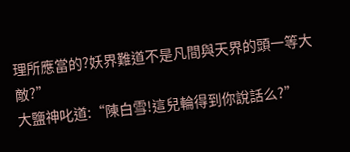理所應當的?妖界難道不是凡間與天界的頭一等大敵?”
大鹽神叱道:“陳白雪!這兒輪得到你說話么?”